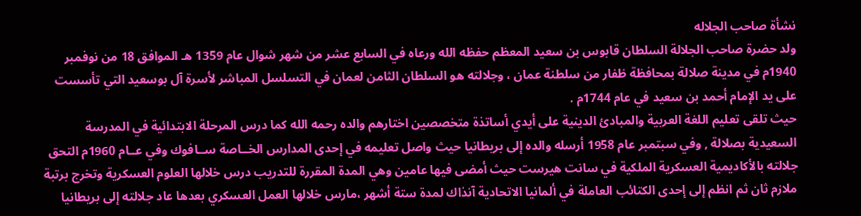نشأة صاحب الجلاله
ولد حضرة صاحب الجلالة السلطان قابوس بن سعيد المعظم حفظه الله ورعاه في السابع عشر من شهر شوال عام 1359 هـ الموافق 18 من نوفمبر 1940م في مدينة صلالة بمحافظة ظفار من سلطنة عمان ، وجلالته هو السلطان الثامن لعمان في التسلسل المباشر لأسرة آل بوسعيد التي تأسست على يد الإمام أحمد بن سعيد في عام 1744م .
حيث تلقى تعليم اللغة العربية والمبادئ الدينية على أيدي أساتذة متخصصين اختارهم والده رحمه الله كما درس المرحلة الابتدائية في المدرسة السعيدية بصلالة , وفي سبتمبر عام 1958 أرسله والده إلى بريطانيا حيث واصل تعليمه في إحدى المدارس الخــاصة ســافوك وفي عــام 1960م التحق جلالته بالأكاديمية العسكرية الملكية في سانت هيرست حيث أمضى فيها عامين وهي المدة المقررة للتدريب درس خلالها العلوم العسكرية وتخرج برتبة ملازم ثان ثم انظم إلى إحدى الكتائب العاملة في ألمانيا الاتحادية آنذاك لمدة ستة أشهر ،مارس خلالها العمل العسكري بعدها عاد جلالته إلى بريطانيا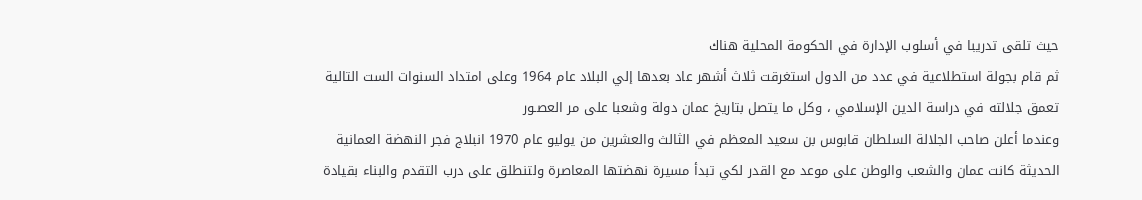حيث تلقى تدريبا في أسلوب الإدارة في الحكومة المحلية هناك
ثم قام بجولة استطلاعية في عدد من الدول استغرقت ثلاث أشهر عاد بعدها إلي البلاد عام 1964 وعلى امتداد السنوات الست التالية تعمق جلالته في دراسة الدين الإسلامي ، وكل ما يتصل بتاريخ عمان دولة وشعبا على مر العصـور
وعندما أعلن صاحب الجلالة السلطان قابوس بن سعيد المعظم في الثالث والعشرين من يوليو عام 1970 انبلاج فجر النهضة العمانية الحديثة كانت عمان والشعب والوطن على موعد مع القدر لكي تبدأ مسيرة نهضتها المعاصرة ولتنطلق على درب التقدم والبناء بقيادة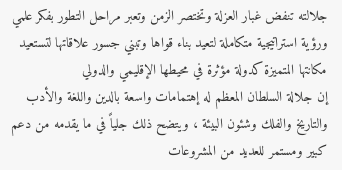جلالته تنفض غبار العزلة وتختصر الزمن وتعبر مراحل التطور بفكر علمي ورؤية استراتيجية متكاملة لتعيد بناء قواها وتبني جسور علاقاتها لتستعيد مكانتها المتميزة كدولة مؤثرة في محيطها الإقليمي والدولي
إن جلالة السلطان المعظم له إهتمامات واسعة بالدين واللغة والأدب والتاريخ والفلك وشئون البيئة ، ويتضح ذلك جلياً في ما يقدمه من دعم كبير ومستمر للعديد من المشروعات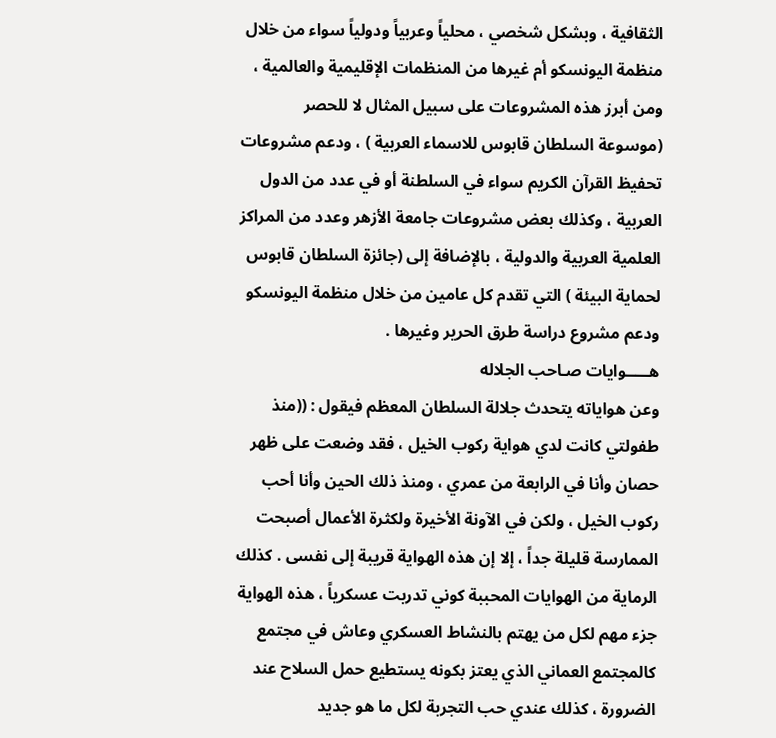الثقافية ، وبشكل شخصي ، محلياً وعربياً ودولياً سواء من خلال منظمة اليونسكو أم غيرها من المنظمات الإقليمية والعالمية ، ومن أبرز هذه المشروعات على سبيل المثال لا للحصر (موسوعة السلطان قابوس للاسماء العربية ) ، ودعم مشروعات تحفيظ القرآن الكريم سواء في السلطنة أو في عدد من الدول العربية ، وكذلك بعض مشروعات جامعة الأزهر وعدد من المراكز العلمية العربية والدولية ، بالإضافة إلى (جائزة السلطان قابوس لحماية البيئة ) التي تقدم كل عامين من خلال منظمة اليونسكو ودعم مشروع دراسة طرق الحرير وغيرها .
هـــــوايات صـاحب الجلاله
وعن هواياته يتحدث جلالة السلطان المعظم فيقول : ((منذ طفولتي كانت لدي هواية ركوب الخيل ، فقد وضعت على ظهر حصان وأنا في الرابعة من عمري ، ومنذ ذلك الحين وأنا أحب ركوب الخيل ، ولكن في الآونة الأخيرة ولكثرة الأعمال أصبحت الممارسة قليلة جداً ، إلا إن هذه الهواية قريبة إلى نفسى . كذلك الرماية من الهوايات المحببة كوني تدربت عسكرياً ، هذه الهواية جزء مهم لكل من يهتم بالنشاط العسكري وعاش في مجتمع كالمجتمع العماني الذي يعتز بكونه يستطيع حمل السلاح عند الضرورة ، كذلك عندي حب التجربة لكل ما هو جديد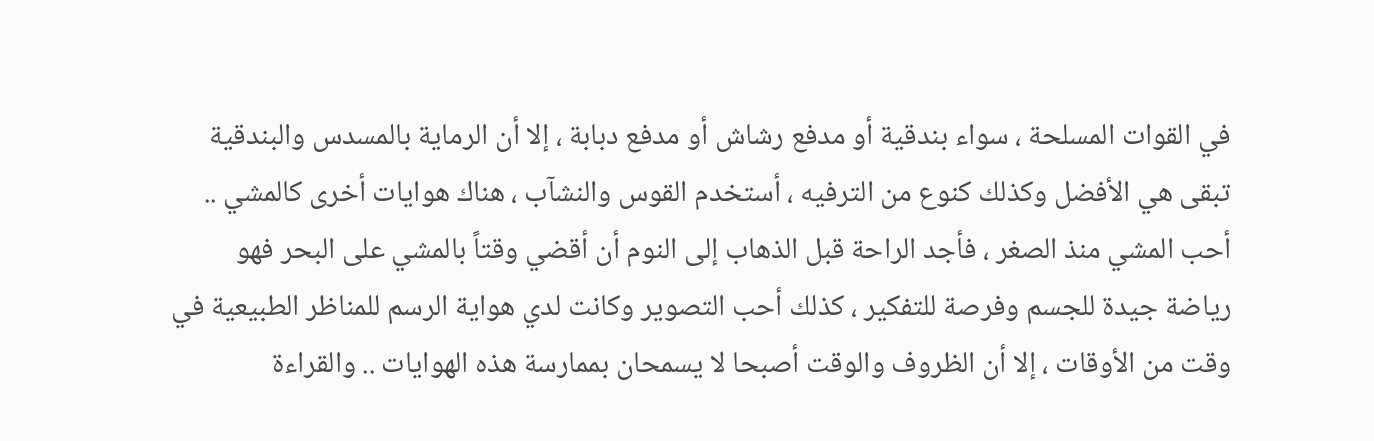في القوات المسلحة ، سواء بندقية أو مدفع رشاش أو مدفع دبابة ، إلا أن الرماية بالمسدس والبندقية تبقى هي الأفضل وكذلك كنوع من الترفيه ، أستخدم القوس والنشآب ، هناك هوايات أخرى كالمشي .. أحب المشي منذ الصغر ، فأجد الراحة قبل الذهاب إلى النوم أن أقضي وقتاً بالمشي على البحر فهو رياضة جيدة للجسم وفرصة للتفكير ، كذلك أحب التصوير وكانت لدي هواية الرسم للمناظر الطبيعية في وقت من الأوقات ، إلا أن الظروف والوقت أصبحا لا يسمحان بممارسة هذه الهوايات .. والقراءة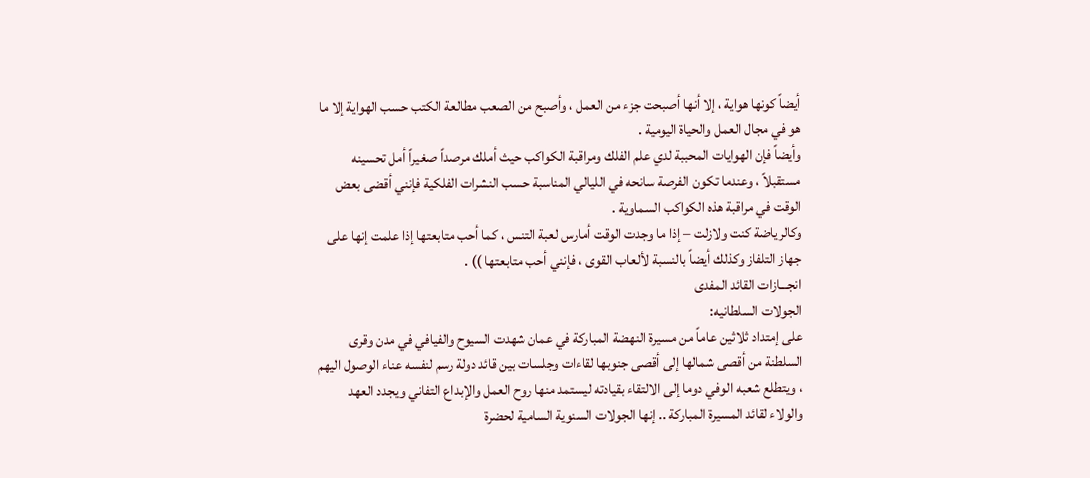أيضاً كونها هواية ، إلا أنها أصبحت جزء من العمل ، وأصبح من الصعب مطالعة الكتب حسب الهواية إلا ما هو في مجال العمل والحياة اليومية .
وأيضاً فإن الهوايات المحببة لدي علم الفلك ومراقبة الكواكب حيث أملك مرصداً صغيراً أمل تحسينه مستقبلاً ، وعندما تكون الفرصة سانحه في الليالي المناسبة حسب النشرات الفلكية فإنني أقضى بعض الوقت في مراقبة هذه الكواكب السماوية .
وكالرياضة كنت ولازلت – إذا ما وجدت الوقت أمارس لعبة التنس ، كما أحب متابعتها إذا علمت إنها على جهاز التلفاز وكذلك أيضاً بالنسبة لألعاب القوى ، فإنني أحب متابعتها )) .
انجـــازات القائد المفدى
الجولات السلطانيه:
على إمتداد ثلاثين عاماً من مسيرة النهضة المباركة في عمان شهدت السيوح والفيافي في مدن وقرى السلطنة من أقصى شمالها إلى أقصى جنوبها لقاءات وجلسات بين قائد دولة رسم لنفسه عناء الوصول اليهم ، ويتطلع شعبه الوفي دوما إلى الالتقاء بقيادته ليستمد منها روح العمل والإبداع التفاني ويجدد العهد والولاء لقائد المسيرة المباركة .. إنها الجولات السنوية السامية لحضرة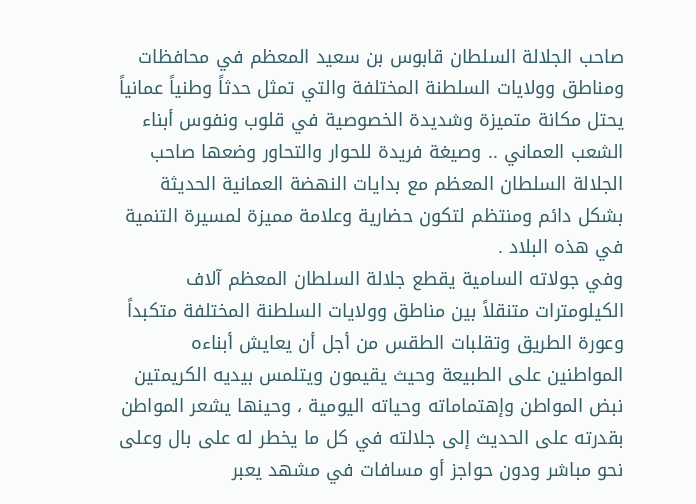صاحب الجلالة السلطان قابوس بن سعيد المعظم في محافظات ومناطق وولايات السلطنة المختلفة والتي تمثل حدثاً وطنياً عمانياً يحتل مكانة متميزة وشديدة الخصوصية في قلوب ونفوس أبناء الشعب العماني .. وصيغة فريدة للحوار والتحاور وضعها صاحب الجلالة السلطان المعظم مع بدايات النهضة العمانية الحديثة بشكل دائم ومنتظم لتكون حضارية وعلامة مميزة لمسيرة التنمية في هذه البلاد .
وفي جولاته السامية يقطع جلالة السلطان المعظم آلاف الكيلومترات متنقلاً بين مناطق وولايات السلطنة المختلفة متكبداً وعورة الطريق وتقلبات الطقس من أجل أن يعايش أبناءه المواطنين على الطبيعة وحيث يقيمون ويتلمس بيديه الكريمتين نبض المواطن وإهتماماته وحياته اليومية ، وحينها يشعر المواطن بقدرته على الحديث إلى جلالته في كل ما يخطر له على بال وعلى نحو مباشر ودون حواجز أو مسافات في مشهد يعبر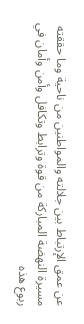عن عمق الإرتباط بين جلالته والمواطنين من ناحية وما حققته مسيرة النهضة المباركة من قوة وترابط وتكافل وأمن وأمان في ربوع هذه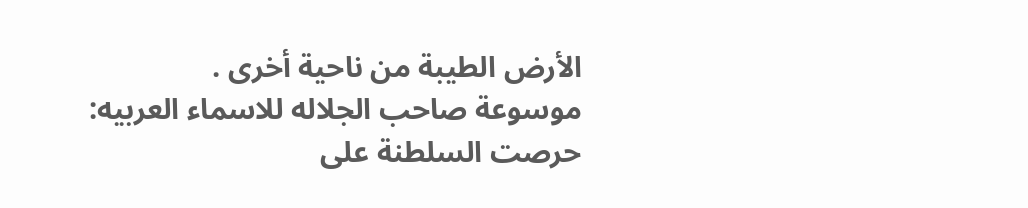الأرض الطيبة من ناحية أخرى .
موسوعة صاحب الجلاله للاسماء العربيه:
حرصت السلطنة على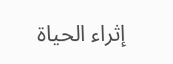إثراء الحياة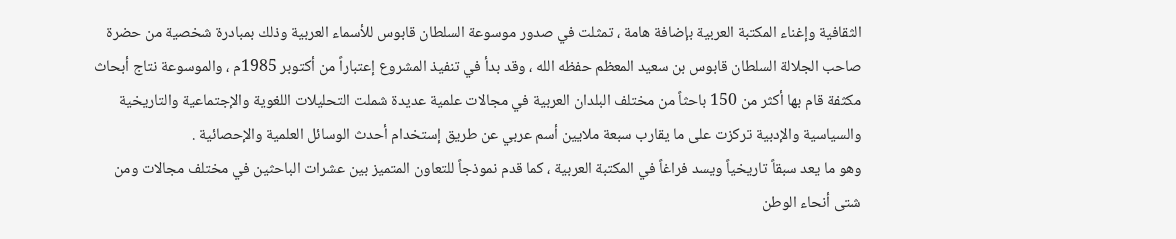الثقافية وإغناء المكتبة العربية بإضافة هامة ، تمثلت في صدور موسوعة السلطان قابوس للأسماء العربية وذلك بمبادرة شخصية من حضرة صاحب الجلالة السلطان قابوس بن سعيد المعظم حفظه الله ، وقد بدأ في تنفيذ المشروع إعتباراً من أكتوبر 1985م ، والموسوعة نتاج أبحاث مكثفة قام بها أكثر من 150 باحثاً من مختلف البلدان العربية في مجالات علمية عديدة شملت التحليلات اللغوية والإجتماعية والتاريخية والسياسية والإدبية تركزت على ما يقارب سبعة ملايين أسم عربي عن طريق إستخدام أحدث الوسائل العلمية والإحصائية .
وهو ما يعد سبقاً تاريخياً ويسد فراغاً في المكتبة العربية ، كما قدم نموذجاً للتعاون المتميز بين عشرات الباحثين في مختلف مجالات ومن شتى أنحاء الوطن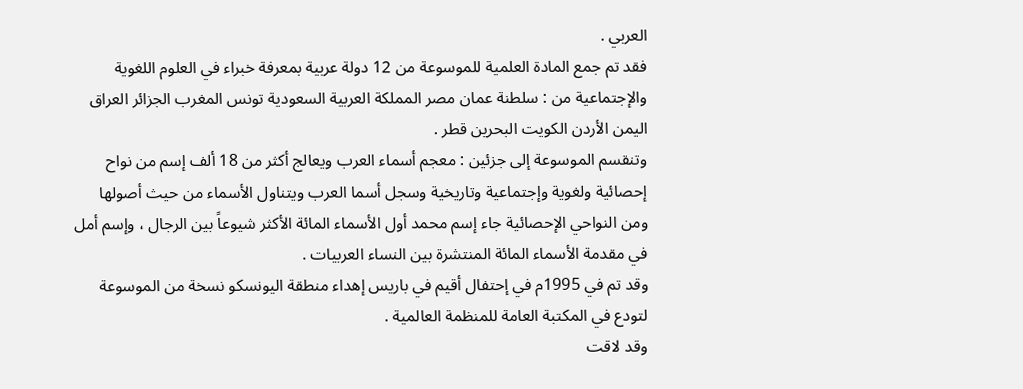العربي .
فقد تم جمع المادة العلمية للموسوعة من 12 دولة عربية بمعرفة خبراء في العلوم اللغوية والإجتماعية من : سلطنة عمان مصر المملكة العربية السعودية تونس المغرب الجزائر العراق اليمن الأردن الكويت البحرين قطر .
وتنقسم الموسوعة إلى جزئين : معجم أسماء العرب ويعالج أكثر من 18 ألف إسم من نواح إحصائية ولغوية وإجتماعية وتاريخية وسجل أسما العرب ويتناول الأسماء من حيث أصولها
ومن النواحي الإحصائية جاء إسم محمد أول الأسماء المائة الأكثر شيوعاً بين الرجال ، وإسم أمل في مقدمة الأسماء المائة المنتشرة بين النساء العربيات .
وقد تم في 1995م في إحتفال أقيم في باريس إهداء منطقة اليونسكو نسخة من الموسوعة لتودع في المكتبة العامة للمنظمة العالمية .
وقد لاقت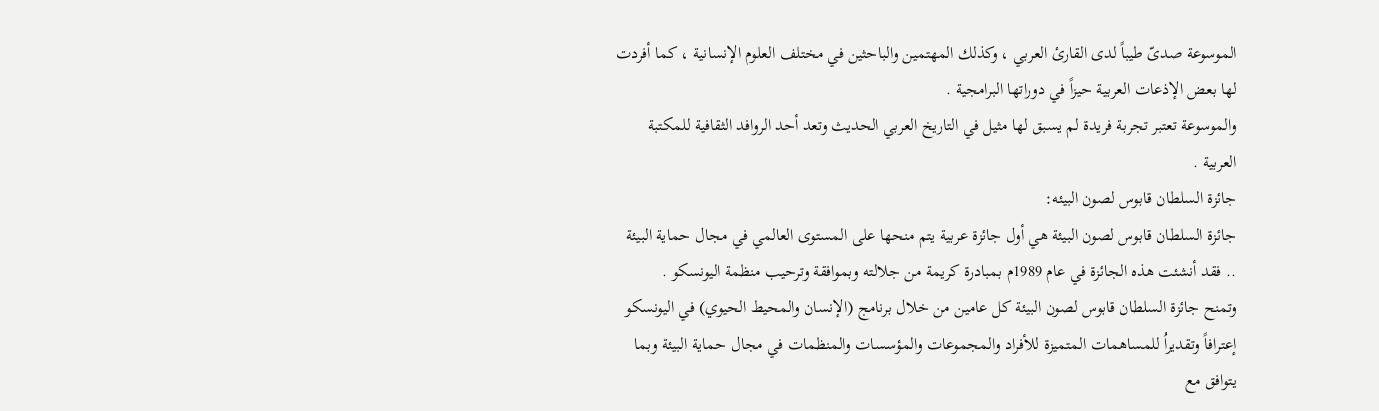الموسوعة صدىّ طيباً لدى القارئ العربي ، وكذلك المهتمين والباحثين في مختلف العلوم الإنسانية ، كما أفردت لها بعض الإذعات العربية حيزاً في دوراتها البرامجية .
والموسوعة تعتبر تجربة فريدة لم يسبق لها مثيل في التاريخ العربي الحديث وتعد أحد الروافد الثقافية للمكتبة العربية .
جائزة السلطان قابوس لصون البيئه:
جائزة السلطان قابوس لصون البيئة هي أول جائزة عربية يتم منحها على المستوى العالمي في مجال حماية البيئة .. فقد أنشئت هذه الجائزة في عام 1989م بمبادرة كريمة من جلالته وبموافقة وترحيب منظمة اليونسكو .
وتمنح جائزة السلطان قابوس لصون البيئة كل عامين من خلال برنامج (الإنسان والمحيط الحيوي) في اليونسكو إعترافاً وتقديراُ للمساهمات المتميزة للأفراد والمجموعات والمؤسسات والمنظمات في مجال حماية البيئة وبما يتوافق مع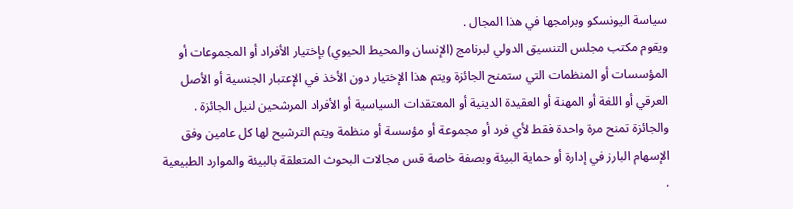سياسة اليونسكو وبرامجها في هذا المجال .
ويقوم مكتب مجلس التنسيق الدولي لبرنامج (الإنسان والمحيط الحيوي) بإختيار الأفراد أو المجموعات أو المؤسسات أو المنظمات التي ستمنح الجائزة ويتم هذا الإختيار دون الأخذ في الإعتبار الجنسية أو الأصل العرقي أو اللغة أو المهنة أو العقيدة الدينية أو المعتقدات السياسية أو الأفراد المرشحين لنيل الجائزة .
والجائزة تمنح مرة واحدة فقط لأي فرد أو مجموعة أو مؤسسة أو منظمة ويتم الترشيح لها كل عامين وفق الإسهام البارز في إدارة أو حماية البيئة وبصفة خاصة قس مجالات البحوث المتعلقة بالبيئة والموارد الطبيعية .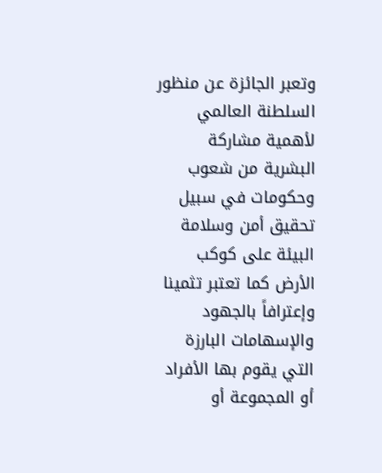وتعبر الجائزة عن منظور السلطنة العالمي لأهمية مشاركة البشرية من شعوب وحكومات في سبيل تحقيق أمن وسلامة البيئة على كوكب الأرض كما تعتبر تثمينا وإعترافاً بالجهود والإسهامات البارزة التي يقوم بها الأفراد أو المجموعة أو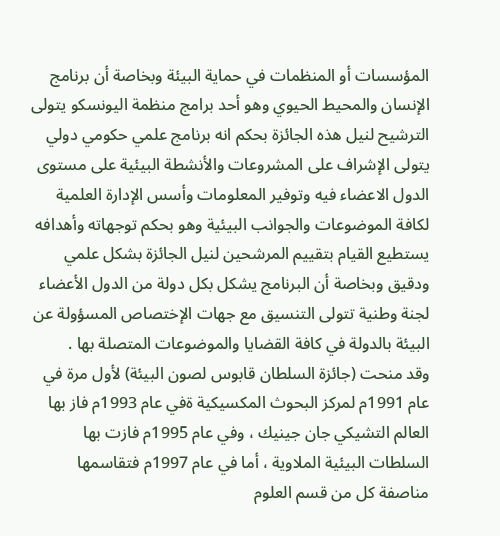المؤسسات أو المنظمات في حماية البيئة وبخاصة أن برنامج الإنسان والمحيط الحيوي وهو أحد برامج منظمة اليونسكو يتولى الترشيح لنيل هذه الجائزة بحكم انه برنامج علمي حكومي دولي يتولى الإشراف على المشروعات والأنشطة البيئية على مستوى الدول الاعضاء فيه وتوفير المعلومات وأسس الإدارة العلمية لكافة الموضوعات والجوانب البيئية وهو بحكم توجهاته وأهدافه يستطيع القيام بتقييم المرشحين لنيل الجائزة بشكل علمي ودقيق وبخاصة أن البرنامج يشكل بكل دولة من الدول الأعضاء لجنة وطنية تتولى التنسيق مع جهات الإختصاص المسؤولة عن البيئة بالدولة في كافة القضايا والموضوعات المتصلة بها .
وقد منحت (جائزة السلطان قابوس لصون البيئة) لأول مرة في عام 1991م لمركز البحوث المكسيكية ةفي عام 1993م فاز بها العالم التشيكي جان جينيك ، وفي عام 1995م فازت بها السلطات البيئية الملاوية ، أما في عام 1997م فتقاسمها مناصفة كل من قسم العلوم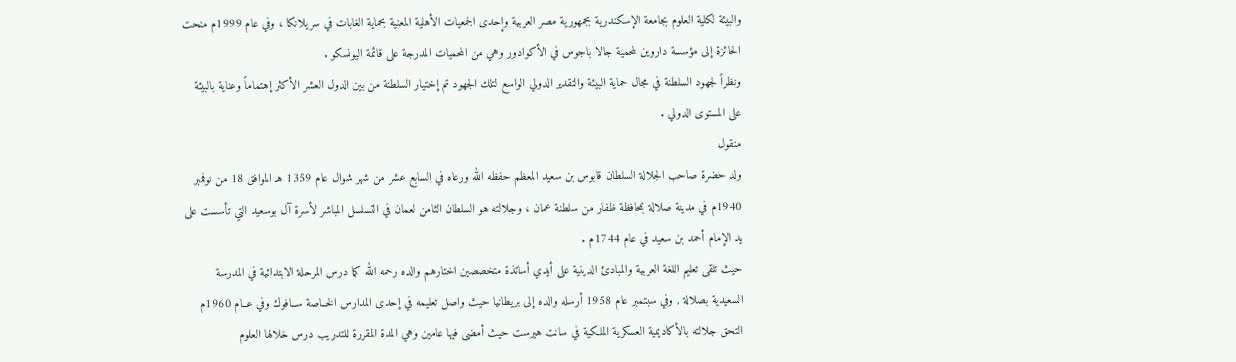والبيئة لكلية العلوم بجامعة الإسكندرية بجمهورية مصر العربية وإحدى الجمعيات الأهلية المعنية بحماية الغابات في سريلانكا ، وفي عام 1999م منحت الحائزة إلى مؤسسة داروين لمحمية جالا باجوس في الأكوادور وهي من المحميات المدرجة على قائمة اليونسكو .
ونظراً لجهود السلطنة في مجال حماية البيئة والتقدير الدولي الواسع لتلك الجهود تم إختيار السلطنة من بين الدول العشر الأكثر إهتماماً وعناية بالبيئة على المستوى الدولي .
منقول
ولد حضرة صاحب الجلالة السلطان قابوس بن سعيد المعظم حفظه الله ورعاه في السابع عشر من شهر شوال عام 1359 هـ الموافق 18 من نوفمبر 1940م في مدينة صلالة بمحافظة ظفار من سلطنة عمان ، وجلالته هو السلطان الثامن لعمان في التسلسل المباشر لأسرة آل بوسعيد التي تأسست على يد الإمام أحمد بن سعيد في عام 1744م .
حيث تلقى تعليم اللغة العربية والمبادئ الدينية على أيدي أساتذة متخصصين اختارهم والده رحمه الله كما درس المرحلة الابتدائية في المدرسة السعيدية بصلالة , وفي سبتمبر عام 1958 أرسله والده إلى بريطانيا حيث واصل تعليمه في إحدى المدارس الخــاصة ســافوك وفي عــام 1960م التحق جلالته بالأكاديمية العسكرية الملكية في سانت هيرست حيث أمضى فيها عامين وهي المدة المقررة للتدريب درس خلالها العلوم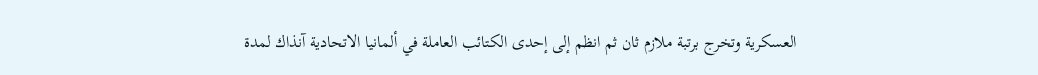العسكرية وتخرج برتبة ملازم ثان ثم انظم إلى إحدى الكتائب العاملة في ألمانيا الاتحادية آنذاك لمدة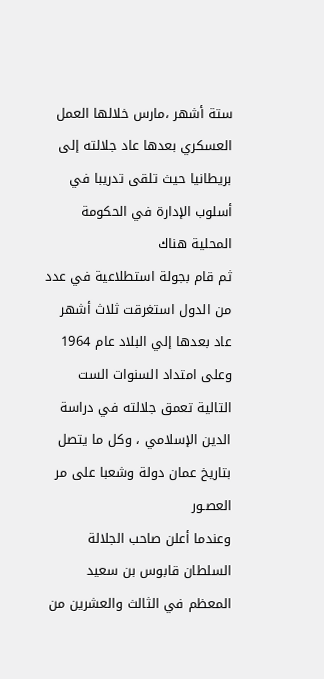ستة أشهر ،مارس خلالها العمل العسكري بعدها عاد جلالته إلى بريطانيا حيث تلقى تدريبا في أسلوب الإدارة في الحكومة المحلية هناك
ثم قام بجولة استطلاعية في عدد من الدول استغرقت ثلاث أشهر عاد بعدها إلي البلاد عام 1964 وعلى امتداد السنوات الست التالية تعمق جلالته في دراسة الدين الإسلامي ، وكل ما يتصل بتاريخ عمان دولة وشعبا على مر العصـور
وعندما أعلن صاحب الجلالة السلطان قابوس بن سعيد المعظم في الثالث والعشرين من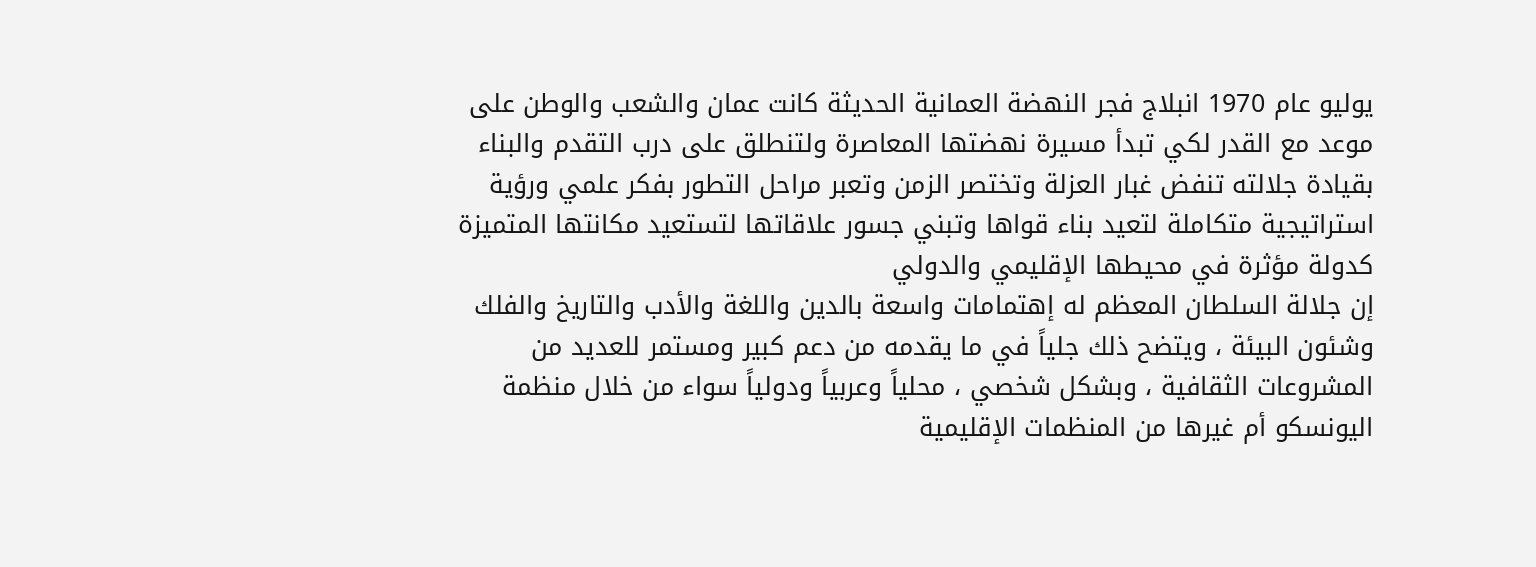يوليو عام 1970 انبلاج فجر النهضة العمانية الحديثة كانت عمان والشعب والوطن على موعد مع القدر لكي تبدأ مسيرة نهضتها المعاصرة ولتنطلق على درب التقدم والبناء بقيادة جلالته تنفض غبار العزلة وتختصر الزمن وتعبر مراحل التطور بفكر علمي ورؤية استراتيجية متكاملة لتعيد بناء قواها وتبني جسور علاقاتها لتستعيد مكانتها المتميزة كدولة مؤثرة في محيطها الإقليمي والدولي
إن جلالة السلطان المعظم له إهتمامات واسعة بالدين واللغة والأدب والتاريخ والفلك وشئون البيئة ، ويتضح ذلك جلياً في ما يقدمه من دعم كبير ومستمر للعديد من المشروعات الثقافية ، وبشكل شخصي ، محلياً وعربياً ودولياً سواء من خلال منظمة اليونسكو أم غيرها من المنظمات الإقليمية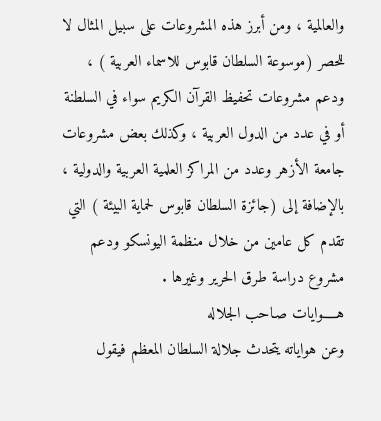والعالمية ، ومن أبرز هذه المشروعات على سبيل المثال لا للحصر (موسوعة السلطان قابوس للاسماء العربية ) ، ودعم مشروعات تحفيظ القرآن الكريم سواء في السلطنة أو في عدد من الدول العربية ، وكذلك بعض مشروعات جامعة الأزهر وعدد من المراكز العلمية العربية والدولية ، بالإضافة إلى (جائزة السلطان قابوس لحماية البيئة ) التي تقدم كل عامين من خلال منظمة اليونسكو ودعم مشروع دراسة طرق الحرير وغيرها .
هـــــوايات صـاحب الجلاله
وعن هواياته يتحدث جلالة السلطان المعظم فيقول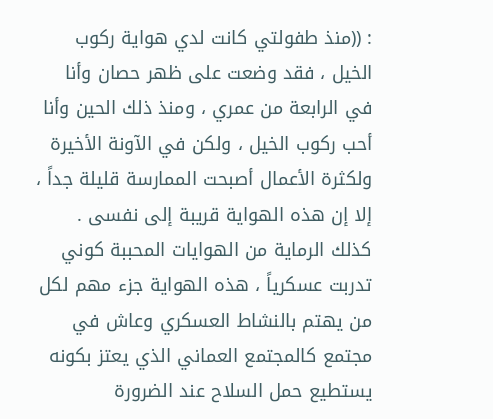: ((منذ طفولتي كانت لدي هواية ركوب الخيل ، فقد وضعت على ظهر حصان وأنا في الرابعة من عمري ، ومنذ ذلك الحين وأنا أحب ركوب الخيل ، ولكن في الآونة الأخيرة ولكثرة الأعمال أصبحت الممارسة قليلة جداً ، إلا إن هذه الهواية قريبة إلى نفسى . كذلك الرماية من الهوايات المحببة كوني تدربت عسكرياً ، هذه الهواية جزء مهم لكل من يهتم بالنشاط العسكري وعاش في مجتمع كالمجتمع العماني الذي يعتز بكونه يستطيع حمل السلاح عند الضرورة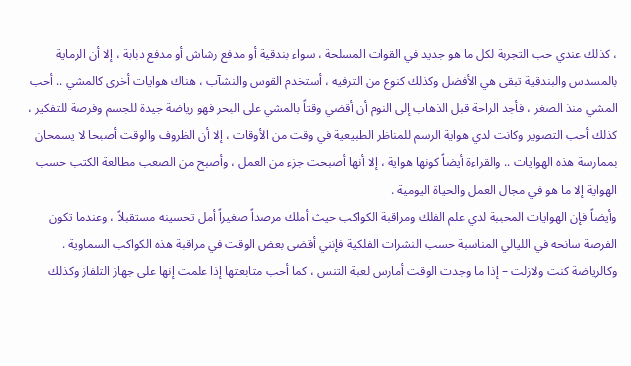، كذلك عندي حب التجربة لكل ما هو جديد في القوات المسلحة ، سواء بندقية أو مدفع رشاش أو مدفع دبابة ، إلا أن الرماية بالمسدس والبندقية تبقى هي الأفضل وكذلك كنوع من الترفيه ، أستخدم القوس والنشآب ، هناك هوايات أخرى كالمشي .. أحب المشي منذ الصغر ، فأجد الراحة قبل الذهاب إلى النوم أن أقضي وقتاً بالمشي على البحر فهو رياضة جيدة للجسم وفرصة للتفكير ، كذلك أحب التصوير وكانت لدي هواية الرسم للمناظر الطبيعية في وقت من الأوقات ، إلا أن الظروف والوقت أصبحا لا يسمحان بممارسة هذه الهوايات .. والقراءة أيضاً كونها هواية ، إلا أنها أصبحت جزء من العمل ، وأصبح من الصعب مطالعة الكتب حسب الهواية إلا ما هو في مجال العمل والحياة اليومية .
وأيضاً فإن الهوايات المحببة لدي علم الفلك ومراقبة الكواكب حيث أملك مرصداً صغيراً أمل تحسينه مستقبلاً ، وعندما تكون الفرصة سانحه في الليالي المناسبة حسب النشرات الفلكية فإنني أقضى بعض الوقت في مراقبة هذه الكواكب السماوية .
وكالرياضة كنت ولازلت – إذا ما وجدت الوقت أمارس لعبة التنس ، كما أحب متابعتها إذا علمت إنها على جهاز التلفاز وكذلك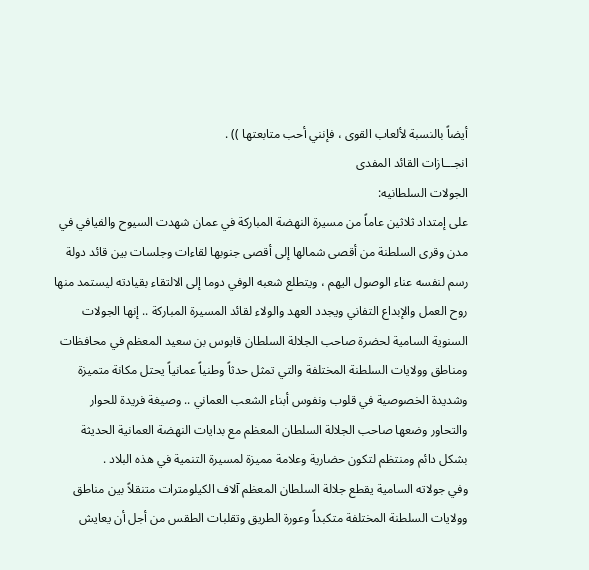أيضاً بالنسبة لألعاب القوى ، فإنني أحب متابعتها )) .
انجـــازات القائد المفدى
الجولات السلطانيه:
على إمتداد ثلاثين عاماً من مسيرة النهضة المباركة في عمان شهدت السيوح والفيافي في مدن وقرى السلطنة من أقصى شمالها إلى أقصى جنوبها لقاءات وجلسات بين قائد دولة رسم لنفسه عناء الوصول اليهم ، ويتطلع شعبه الوفي دوما إلى الالتقاء بقيادته ليستمد منها روح العمل والإبداع التفاني ويجدد العهد والولاء لقائد المسيرة المباركة .. إنها الجولات السنوية السامية لحضرة صاحب الجلالة السلطان قابوس بن سعيد المعظم في محافظات ومناطق وولايات السلطنة المختلفة والتي تمثل حدثاً وطنياً عمانياً يحتل مكانة متميزة وشديدة الخصوصية في قلوب ونفوس أبناء الشعب العماني .. وصيغة فريدة للحوار والتحاور وضعها صاحب الجلالة السلطان المعظم مع بدايات النهضة العمانية الحديثة بشكل دائم ومنتظم لتكون حضارية وعلامة مميزة لمسيرة التنمية في هذه البلاد .
وفي جولاته السامية يقطع جلالة السلطان المعظم آلاف الكيلومترات متنقلاً بين مناطق وولايات السلطنة المختلفة متكبداً وعورة الطريق وتقلبات الطقس من أجل أن يعايش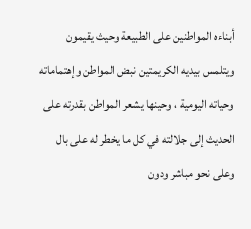أبناءه المواطنين على الطبيعة وحيث يقيمون ويتلمس بيديه الكريمتين نبض المواطن وإهتماماته وحياته اليومية ، وحينها يشعر المواطن بقدرته على الحديث إلى جلالته في كل ما يخطر له على بال وعلى نحو مباشر ودون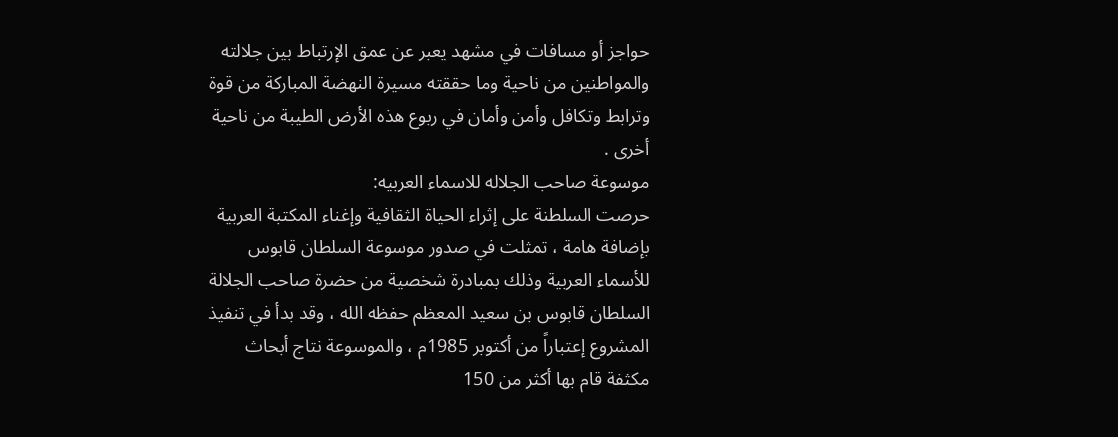حواجز أو مسافات في مشهد يعبر عن عمق الإرتباط بين جلالته والمواطنين من ناحية وما حققته مسيرة النهضة المباركة من قوة وترابط وتكافل وأمن وأمان في ربوع هذه الأرض الطيبة من ناحية أخرى .
موسوعة صاحب الجلاله للاسماء العربيه:
حرصت السلطنة على إثراء الحياة الثقافية وإغناء المكتبة العربية بإضافة هامة ، تمثلت في صدور موسوعة السلطان قابوس للأسماء العربية وذلك بمبادرة شخصية من حضرة صاحب الجلالة السلطان قابوس بن سعيد المعظم حفظه الله ، وقد بدأ في تنفيذ المشروع إعتباراً من أكتوبر 1985م ، والموسوعة نتاج أبحاث مكثفة قام بها أكثر من 150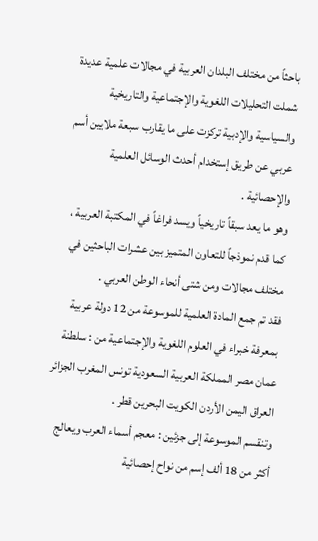باحثاً من مختلف البلدان العربية في مجالات علمية عديدة شملت التحليلات اللغوية والإجتماعية والتاريخية والسياسية والإدبية تركزت على ما يقارب سبعة ملايين أسم عربي عن طريق إستخدام أحدث الوسائل العلمية والإحصائية .
وهو ما يعد سبقاً تاريخياً ويسد فراغاً في المكتبة العربية ، كما قدم نموذجاً للتعاون المتميز بين عشرات الباحثين في مختلف مجالات ومن شتى أنحاء الوطن العربي .
فقد تم جمع المادة العلمية للموسوعة من 12 دولة عربية بمعرفة خبراء في العلوم اللغوية والإجتماعية من : سلطنة عمان مصر المملكة العربية السعودية تونس المغرب الجزائر العراق اليمن الأردن الكويت البحرين قطر .
وتنقسم الموسوعة إلى جزئين : معجم أسماء العرب ويعالج أكثر من 18 ألف إسم من نواح إحصائية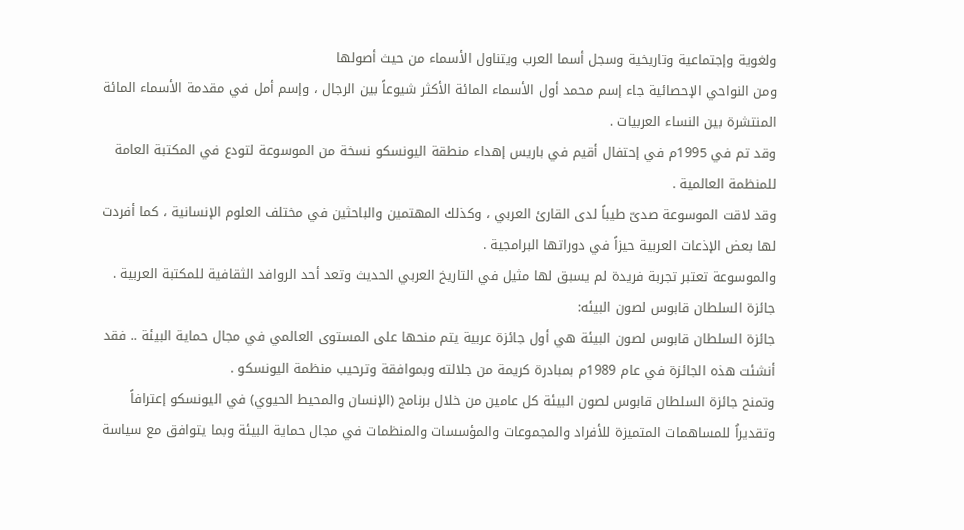ولغوية وإجتماعية وتاريخية وسجل أسما العرب ويتناول الأسماء من حيث أصولها
ومن النواحي الإحصائية جاء إسم محمد أول الأسماء المائة الأكثر شيوعاً بين الرجال ، وإسم أمل في مقدمة الأسماء المائة المنتشرة بين النساء العربيات .
وقد تم في 1995م في إحتفال أقيم في باريس إهداء منطقة اليونسكو نسخة من الموسوعة لتودع في المكتبة العامة للمنظمة العالمية .
وقد لاقت الموسوعة صدىّ طيباً لدى القارئ العربي ، وكذلك المهتمين والباحثين في مختلف العلوم الإنسانية ، كما أفردت لها بعض الإذعات العربية حيزاً في دوراتها البرامجية .
والموسوعة تعتبر تجربة فريدة لم يسبق لها مثيل في التاريخ العربي الحديث وتعد أحد الروافد الثقافية للمكتبة العربية .
جائزة السلطان قابوس لصون البيئه:
جائزة السلطان قابوس لصون البيئة هي أول جائزة عربية يتم منحها على المستوى العالمي في مجال حماية البيئة .. فقد أنشئت هذه الجائزة في عام 1989م بمبادرة كريمة من جلالته وبموافقة وترحيب منظمة اليونسكو .
وتمنح جائزة السلطان قابوس لصون البيئة كل عامين من خلال برنامج (الإنسان والمحيط الحيوي) في اليونسكو إعترافاً وتقديراُ للمساهمات المتميزة للأفراد والمجموعات والمؤسسات والمنظمات في مجال حماية البيئة وبما يتوافق مع سياسة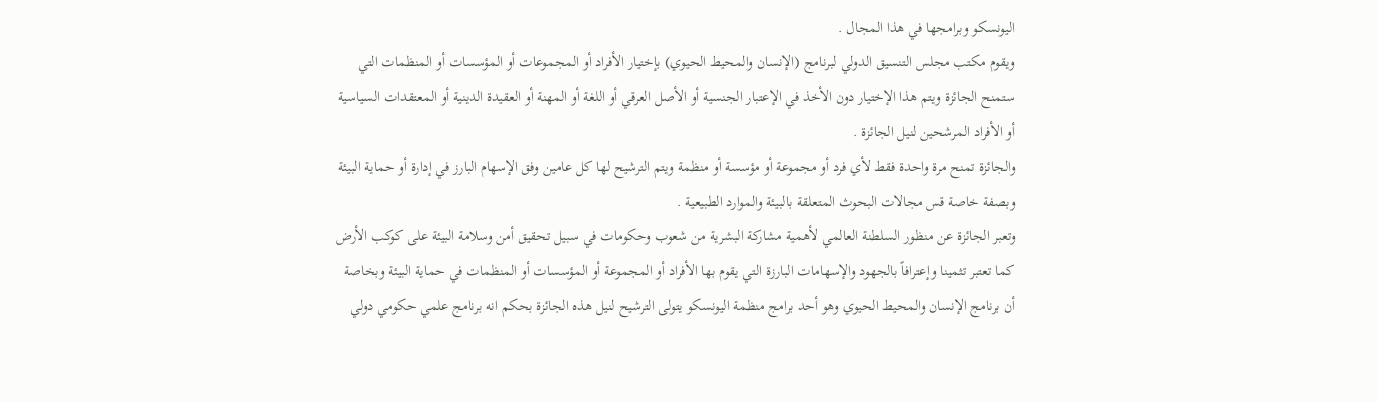اليونسكو وبرامجها في هذا المجال .
ويقوم مكتب مجلس التنسيق الدولي لبرنامج (الإنسان والمحيط الحيوي) بإختيار الأفراد أو المجموعات أو المؤسسات أو المنظمات التي ستمنح الجائزة ويتم هذا الإختيار دون الأخذ في الإعتبار الجنسية أو الأصل العرقي أو اللغة أو المهنة أو العقيدة الدينية أو المعتقدات السياسية أو الأفراد المرشحين لنيل الجائزة .
والجائزة تمنح مرة واحدة فقط لأي فرد أو مجموعة أو مؤسسة أو منظمة ويتم الترشيح لها كل عامين وفق الإسهام البارز في إدارة أو حماية البيئة وبصفة خاصة قس مجالات البحوث المتعلقة بالبيئة والموارد الطبيعية .
وتعبر الجائزة عن منظور السلطنة العالمي لأهمية مشاركة البشرية من شعوب وحكومات في سبيل تحقيق أمن وسلامة البيئة على كوكب الأرض كما تعتبر تثمينا وإعترافاً بالجهود والإسهامات البارزة التي يقوم بها الأفراد أو المجموعة أو المؤسسات أو المنظمات في حماية البيئة وبخاصة أن برنامج الإنسان والمحيط الحيوي وهو أحد برامج منظمة اليونسكو يتولى الترشيح لنيل هذه الجائزة بحكم انه برنامج علمي حكومي دولي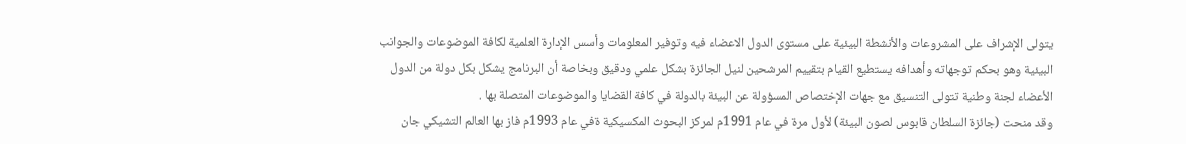يتولى الإشراف على المشروعات والأنشطة البيئية على مستوى الدول الاعضاء فيه وتوفير المعلومات وأسس الإدارة العلمية لكافة الموضوعات والجوانب البيئية وهو بحكم توجهاته وأهدافه يستطيع القيام بتقييم المرشحين لنيل الجائزة بشكل علمي ودقيق وبخاصة أن البرنامج يشكل بكل دولة من الدول الأعضاء لجنة وطنية تتولى التنسيق مع جهات الإختصاص المسؤولة عن البيئة بالدولة في كافة القضايا والموضوعات المتصلة بها .
وقد منحت (جائزة السلطان قابوس لصون البيئة) لأول مرة في عام 1991م لمركز البحوث المكسيكية ةفي عام 1993م فاز بها العالم التشيكي جان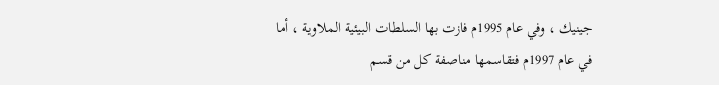جينيك ، وفي عام 1995م فازت بها السلطات البيئية الملاوية ، أما في عام 1997م فتقاسمها مناصفة كل من قسم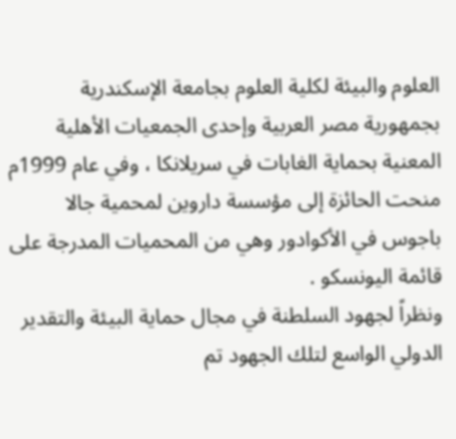العلوم والبيئة لكلية العلوم بجامعة الإسكندرية بجمهورية مصر العربية وإحدى الجمعيات الأهلية المعنية بحماية الغابات في سريلانكا ، وفي عام 1999م منحت الحائزة إلى مؤسسة داروين لمحمية جالا باجوس في الأكوادور وهي من المحميات المدرجة على قائمة اليونسكو .
ونظراً لجهود السلطنة في مجال حماية البيئة والتقدير الدولي الواسع لتلك الجهود تم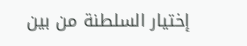إختيار السلطنة من بين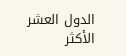الدول العشر الأكثر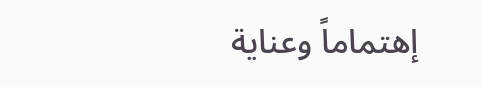إهتماماً وعناية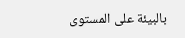بالبيئة على المستوى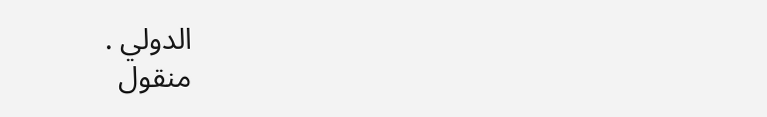الدولي .
منقول